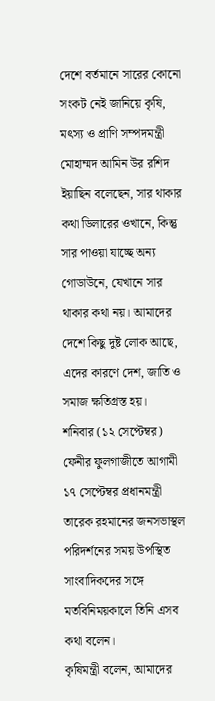দেশে বর্তমানে সারের কোনো সংকট নেই জানিয়ে কৃষি, মৎস্য ও প্রাণি সম্পদমন্ত্রী মোহাম্মদ আমিন উর রশিদ ইয়াছিন বলেছেন, সার থাকার কথা ডিলারের ওখানে, কিন্তু সার পাওয়া যাচ্ছে অন্য গোডাউনে, যেখানে সার থাকার কথা নয়। আমাদের দেশে কিছু দুষ্ট লোক আছে, এদের কারণে দেশ, জাতি ও সমাজ ক্ষতিগ্রস্ত হয়।
শনিবার (১২ সেপ্টেম্বর) ফেনীর ফুলগাজীতে আগামী ১৭ সেপ্টেম্বর প্রধানমন্ত্রী তারেক রহমানের জনসভাস্থল পরিদর্শনের সময় উপস্থিত সাংবাদিকদের সঙ্গে মতবিনিময়কালে তিনি এসব কথা বলেন।
কৃষিমন্ত্রী বলেন, আমাদের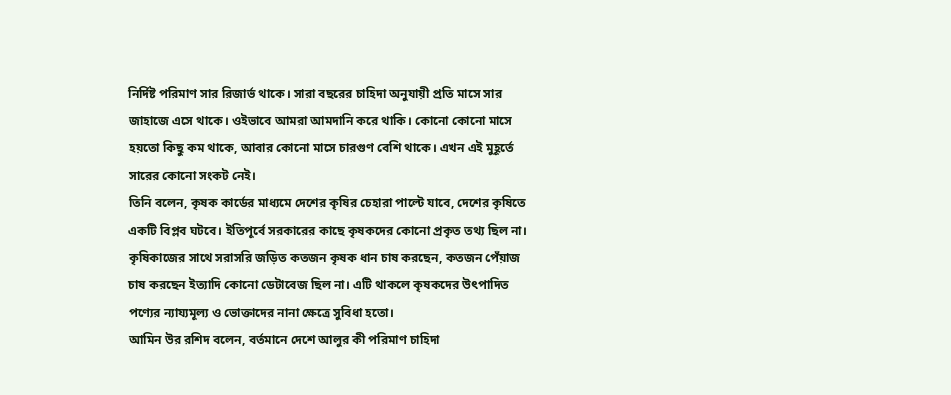নির্দিষ্ট পরিমাণ সার রিজার্ভ থাকে। সারা বছরের চাহিদা অনুযায়ী প্রতি মাসে সার জাহাজে এসে থাকে। ওইভাবে আমরা আমদানি করে থাকি। কোনো কোনো মাসে হয়তো কিছু কম থাকে, আবার কোনো মাসে চারগুণ বেশি থাকে। এখন এই মুহূর্তে সারের কোনো সংকট নেই।
তিনি বলেন, কৃষক কার্ডের মাধ্যমে দেশের কৃষির চেহারা পাল্টে যাবে, দেশের কৃষিতে একটি বিপ্লব ঘটবে। ইতিপূর্বে সরকারের কাছে কৃষকদের কোনো প্রকৃত তথ্য ছিল না।
কৃষিকাজের সাথে সরাসরি জড়িত কতজন কৃষক ধান চাষ করছেন, কতজন পেঁয়াজ চাষ করছেন ইত্যাদি কোনো ডেটাবেজ ছিল না। এটি থাকলে কৃষকদের উৎপাদিত পণ্যের ন্যায্যমূল্য ও ভোক্তাদের নানা ক্ষেত্রে সুবিধা হতো।
আমিন উর রশিদ বলেন, বর্তমানে দেশে আলুর কী পরিমাণ চাহিদা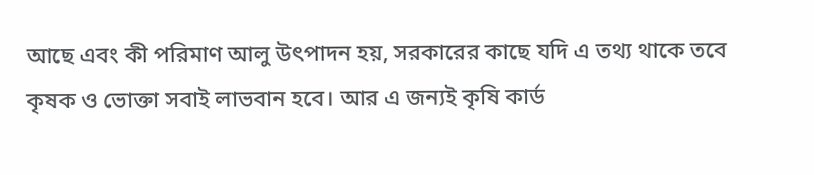আছে এবং কী পরিমাণ আলু উৎপাদন হয়, সরকারের কাছে যদি এ তথ্য থাকে তবে কৃষক ও ভোক্তা সবাই লাভবান হবে। আর এ জন্যই কৃষি কার্ড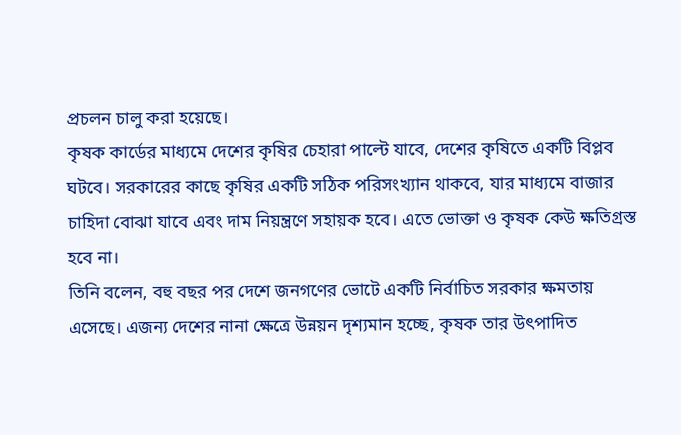প্রচলন চালু করা হয়েছে।
কৃষক কার্ডের মাধ্যমে দেশের কৃষির চেহারা পাল্টে যাবে, দেশের কৃষিতে একটি বিপ্লব ঘটবে। সরকারের কাছে কৃষির একটি সঠিক পরিসংখ্যান থাকবে, যার মাধ্যমে বাজার চাহিদা বোঝা যাবে এবং দাম নিয়ন্ত্রণে সহায়ক হবে। এতে ভোক্তা ও কৃষক কেউ ক্ষতিগ্রস্ত হবে না।
তিনি বলেন, বহু বছর পর দেশে জনগণের ভোটে একটি নির্বাচিত সরকার ক্ষমতায় এসেছে। এজন্য দেশের নানা ক্ষেত্রে উন্নয়ন দৃশ্যমান হচ্ছে, কৃষক তার উৎপাদিত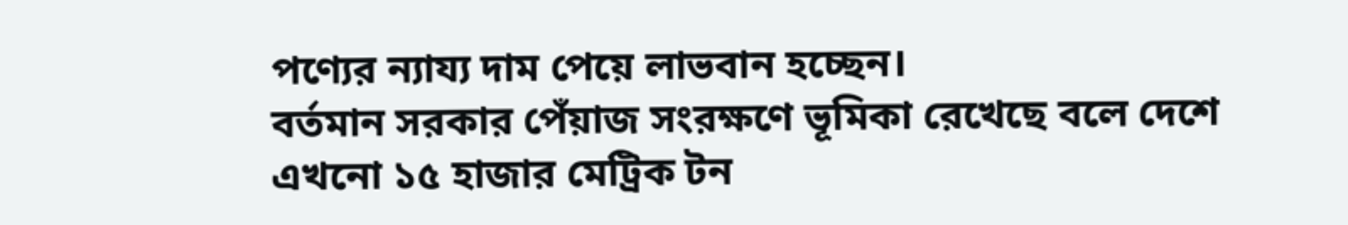পণ্যের ন্যায্য দাম পেয়ে লাভবান হচ্ছেন।
বর্তমান সরকার পেঁয়াজ সংরক্ষণে ভূমিকা রেখেছে বলে দেশে এখনো ১৫ হাজার মেট্রিক টন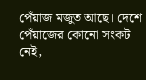পেঁয়াজ মজুত আছে। দেশে পেঁয়াজের কোনো সংকট নেই,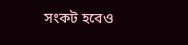সংকট হবেও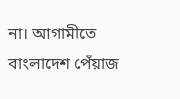না। আগামীতে বাংলাদেশ পেঁয়াজ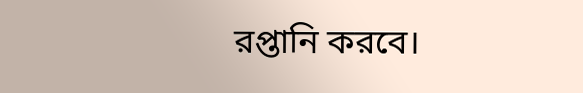রপ্তানি করবে।